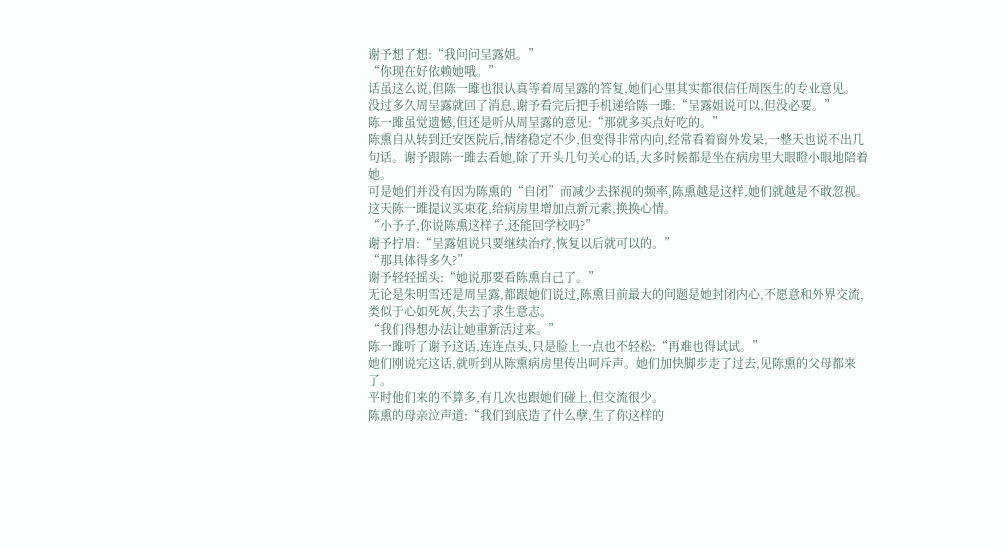谢予想了想:“我问问呈露姐。”
“你现在好依赖她哦。”
话虽这么说,但陈一雎也很认真等着周呈露的答复,她们心里其实都很信任周医生的专业意见。
没过多久周呈露就回了消息,谢予看完后把手机递给陈一雎:“呈露姐说可以,但没必要。”
陈一雎虽觉遗憾,但还是听从周呈露的意见:“那就多买点好吃的。”
陈熏自从转到迁安医院后,情绪稳定不少,但变得非常内向,经常看着窗外发呆,一整天也说不出几句话。谢予跟陈一雎去看她,除了开头几句关心的话,大多时候都是坐在病房里大眼瞪小眼地陪着她。
可是她们并没有因为陈熏的“自闭”而减少去探视的频率,陈熏越是这样,她们就越是不敢忽视。
这天陈一雎提议买束花,给病房里增加点新元素,换换心情。
“小予子,你说陈熏这样子,还能回学校吗?”
谢予拧眉:“呈露姐说只要继续治疗,恢复以后就可以的。”
“那具体得多久?”
谢予轻轻摇头:“她说那要看陈熏自己了。”
无论是朱明雪还是周呈露,都跟她们说过,陈熏目前最大的问题是她封闭内心,不愿意和外界交流,类似于心如死灰,失去了求生意志。
“我们得想办法让她重新活过来。”
陈一雎听了谢予这话,连连点头,只是脸上一点也不轻松:“再难也得试试。”
她们刚说完这话,就听到从陈熏病房里传出呵斥声。她们加快脚步走了过去,见陈熏的父母都来了。
平时他们来的不算多,有几次也跟她们碰上,但交流很少。
陈熏的母亲泣声道:“我们到底造了什么孽,生了你这样的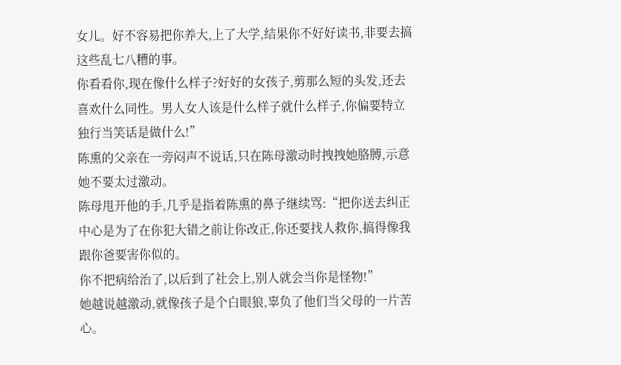女儿。好不容易把你养大,上了大学,结果你不好好读书,非要去搞这些乱七八糟的事。
你看看你,现在像什么样子?好好的女孩子,剪那么短的头发,还去喜欢什么同性。男人女人该是什么样子就什么样子,你偏要特立独行当笑话是做什么!”
陈熏的父亲在一旁闷声不说话,只在陈母激动时拽拽她胳膊,示意她不要太过激动。
陈母甩开他的手,几乎是指着陈熏的鼻子继续骂:“把你送去纠正中心是为了在你犯大错之前让你改正,你还要找人救你,搞得像我跟你爸要害你似的。
你不把病给治了,以后到了社会上,别人就会当你是怪物!”
她越说越激动,就像孩子是个白眼狼,辜负了他们当父母的一片苦心。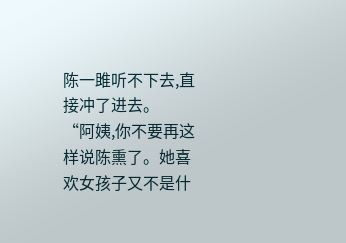陈一雎听不下去,直接冲了进去。
“阿姨,你不要再这样说陈熏了。她喜欢女孩子又不是什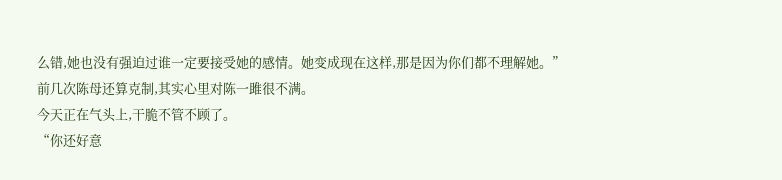么错,她也没有强迫过谁一定要接受她的感情。她变成现在这样,那是因为你们都不理解她。”
前几次陈母还算克制,其实心里对陈一雎很不满。
今天正在气头上,干脆不管不顾了。
“你还好意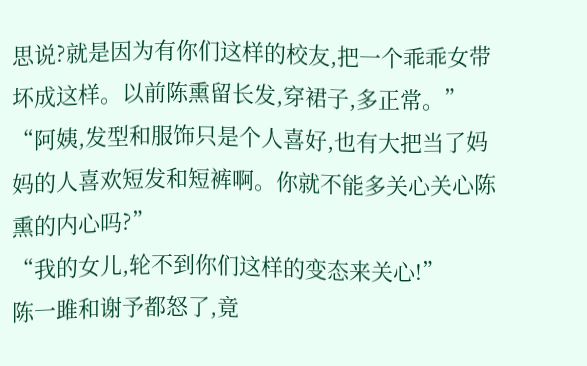思说?就是因为有你们这样的校友,把一个乖乖女带坏成这样。以前陈熏留长发,穿裙子,多正常。”
“阿姨,发型和服饰只是个人喜好,也有大把当了妈妈的人喜欢短发和短裤啊。你就不能多关心关心陈熏的内心吗?”
“我的女儿,轮不到你们这样的变态来关心!”
陈一雎和谢予都怒了,竟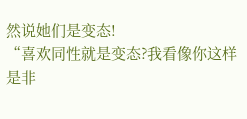然说她们是变态!
“喜欢同性就是变态?我看像你这样是非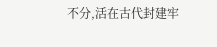不分,活在古代封建牢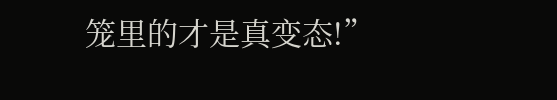笼里的才是真变态!”